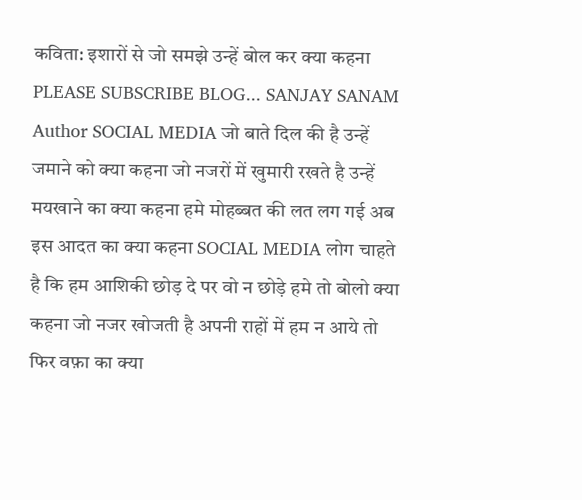कविता: इशारों से जो समझे उन्हें बोल कर क्या कहना PLEASE SUBSCRIBE BLOG... SANJAY SANAM Author SOCIAL MEDIA जो बाते दिल की है उन्हें जमाने को क्या कहना जो नजरों में खुमारी रखते है उन्हें मयखाने का क्या कहना हमे मोहब्बत की लत लग गई अब इस आदत का क्या कहना SOCIAL MEDIA लोग चाहते है कि हम आशिकी छोड़ दे पर वो न छोड़े हमे तो बोलो क्या कहना जो नजर खोजती है अपनी राहों में हम न आये तो फिर वफ़ा का क्या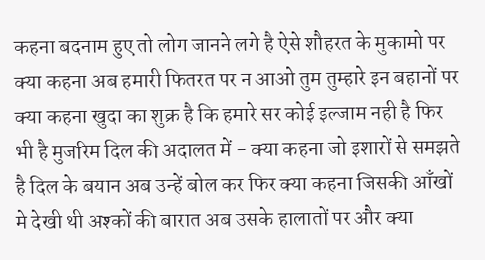कहना बदनाम हुए तो लोग जानने लगे है ऐसे शौहरत के मुकामो पर क्या कहना अब हमारी फितरत पर न आओ तुम तुम्हारे इन बहानों पर क्या कहना खुदा का शुक्र है कि हमारे सर कोई इल्जाम नही है फिर भी है मुजरिम दिल की अदालत में - क्या कहना जो इशारों से समझते है दिल के बयान अब उन्हें बोल कर फिर क्या कहना जिसकी आँखों मे देखी थी अश्कों की बारात अब उसके हालातों पर और क्या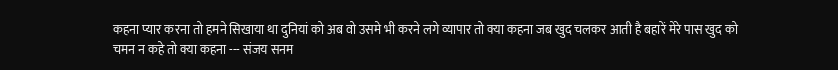कहना प्यार करना तो हमने सिखाया था दुनियां को अब वो उसमे भी करने लगे व्यापार तो क्या कहना जब खुद चलकर आती है बहारें मेरे पास खुद को चमन न कहे तो क्या कहना --- संजय सनम